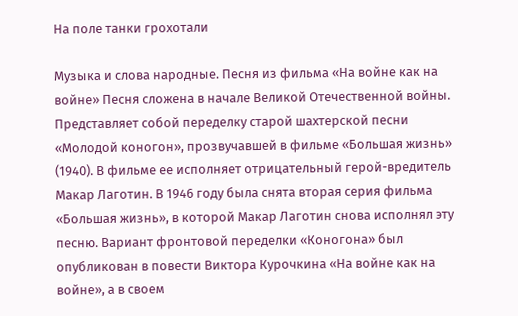На поле танки грохотали

Музыка и слова народные. Песня из фильма «На войне как на войне» Песня сложена в начале Великой Отечественной войны. Представляет собой переделку старой шахтерской песни «Молодой коногон», прозвучавшей в фильме «Большая жизнь» (1940). В фильме ее исполняет отрицательный герой-вредитель Макар Лаготин. В 1946 году была снята вторая серия фильма «Большая жизнь», в которой Макар Лаготин снова исполнял эту песню. Вариант фронтовой переделки «Коногона» был опубликован в повести Виктора Курочкина «На войне как на войне», а в своем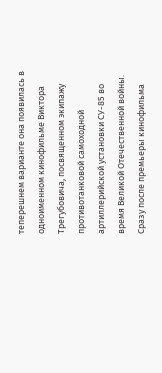теперешнем варианте она появилась в одноименном кинофильме Виктора Трегубовича, посвященном экипажу противотанковой самоходной артиллерийской установки СУ-85 во время Великой Отечественной войны. Сразу после премьеры кинофильма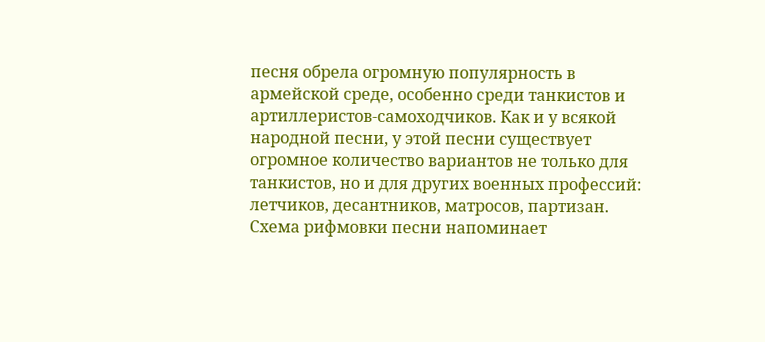песня обрела огромную популярность в армейской среде, особенно среди танкистов и артиллеристов-самоходчиков. Как и у всякой народной песни, у этой песни существует огромное количество вариантов не только для танкистов, но и для других военных профессий: летчиков, десантников, матросов, партизан. Схема рифмовки песни напоминает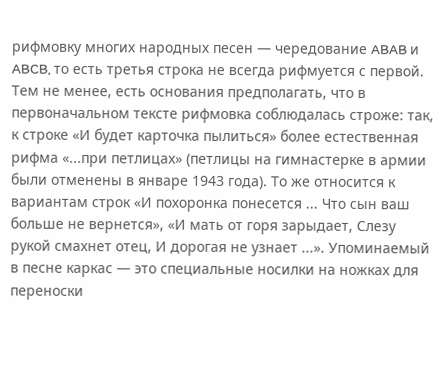рифмовку многих народных песен — чередование ABAB и ABCB, то есть третья строка не всегда рифмуется с первой. Тем не менее, есть основания предполагать, что в первоначальном тексте рифмовка соблюдалась строже: так, к строке «И будет карточка пылиться» более естественная рифма «...при петлицах» (петлицы на гимнастерке в армии были отменены в январе 1943 года). То же относится к вариантам строк «И похоронка понесется ... Что сын ваш больше не вернется», «И мать от горя зарыдает, Слезу рукой смахнет отец, И дорогая не узнает ...». Упоминаемый в песне каркас — это специальные носилки на ножках для переноски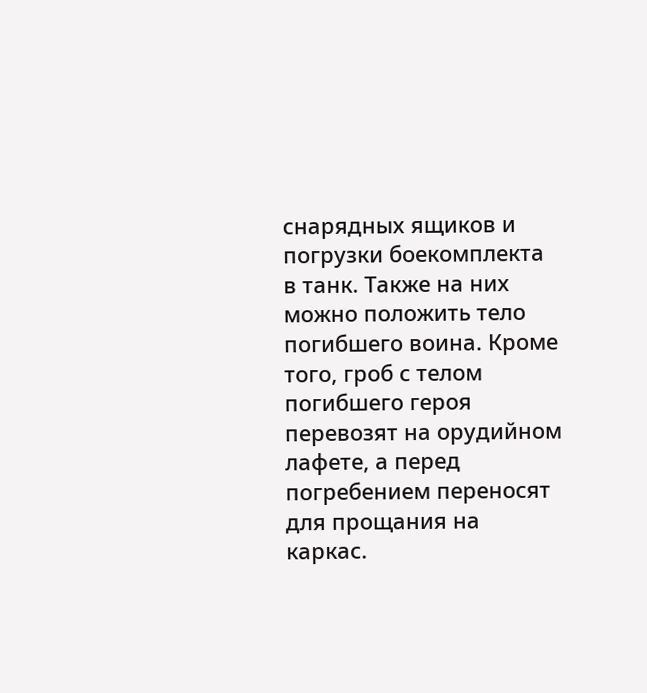снарядных ящиков и погрузки боекомплекта в танк. Также на них можно положить тело погибшего воина. Кроме того, гроб с телом погибшего героя перевозят на орудийном лафете, а перед погребением переносят для прощания на каркас.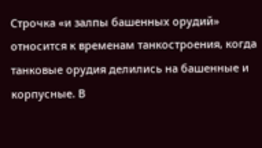Строчка «и залпы башенных орудий» относится к временам танкостроения, когда танковые орудия делились на башенные и корпусные. В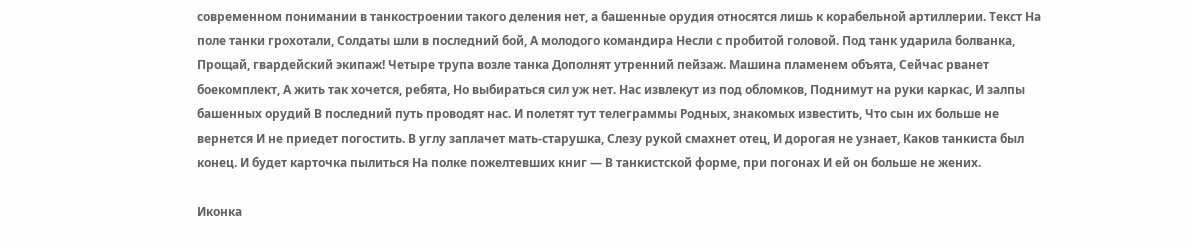современном понимании в танкостроении такого деления нет, а башенные орудия относятся лишь к корабельной артиллерии. Текст На поле танки грохотали, Солдаты шли в последний бой, А молодого командира Несли с пробитой головой. Под танк ударила болванка, Прощай, гвардейский экипаж! Четыре трупа возле танка Дополнят утренний пейзаж. Машина пламенем объята, Сейчас рванет боекомплект, А жить так хочется, ребята, Но выбираться сил уж нет. Нас извлекут из под обломков, Поднимут на руки каркас, И залпы башенных орудий В последний путь проводят нас. И полетят тут телеграммы Родных, знакомых известить, Что сын их больше не вернется И не приедет погостить. В углу заплачет мать-старушка, Слезу рукой смахнет отец, И дорогая не узнает, Каков танкиста был конец. И будет карточка пылиться На полке пожелтевших книг — В танкистской форме, при погонах И ей он больше не жених.

Иконка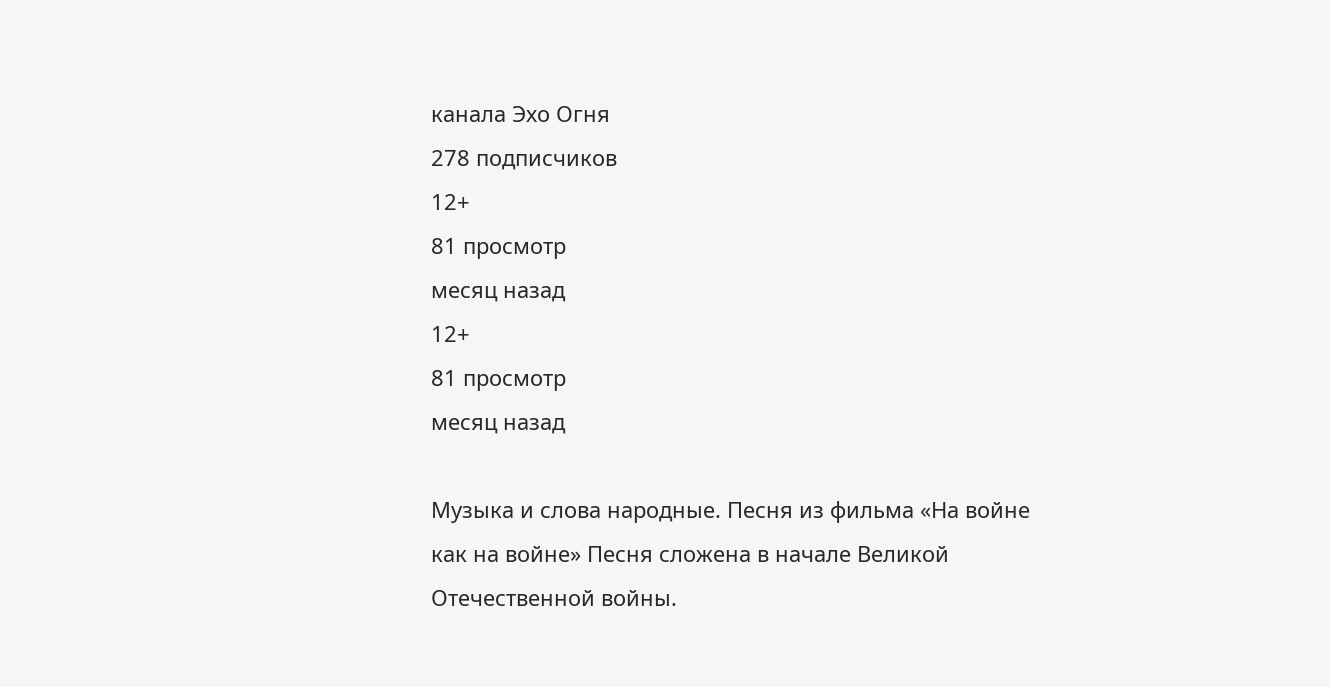канала Эхо Огня
278 подписчиков
12+
81 просмотр
месяц назад
12+
81 просмотр
месяц назад

Музыка и слова народные. Песня из фильма «На войне как на войне» Песня сложена в начале Великой Отечественной войны.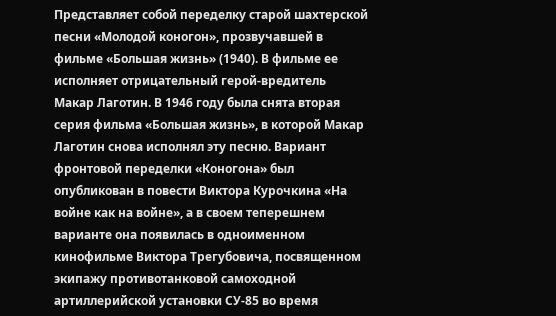Представляет собой переделку старой шахтерской песни «Молодой коногон», прозвучавшей в фильме «Большая жизнь» (1940). В фильме ее исполняет отрицательный герой-вредитель Макар Лаготин. В 1946 году была снята вторая серия фильма «Большая жизнь», в которой Макар Лаготин снова исполнял эту песню. Вариант фронтовой переделки «Коногона» был опубликован в повести Виктора Курочкина «На войне как на войне», а в своем теперешнем варианте она появилась в одноименном кинофильме Виктора Трегубовича, посвященном экипажу противотанковой самоходной артиллерийской установки СУ-85 во время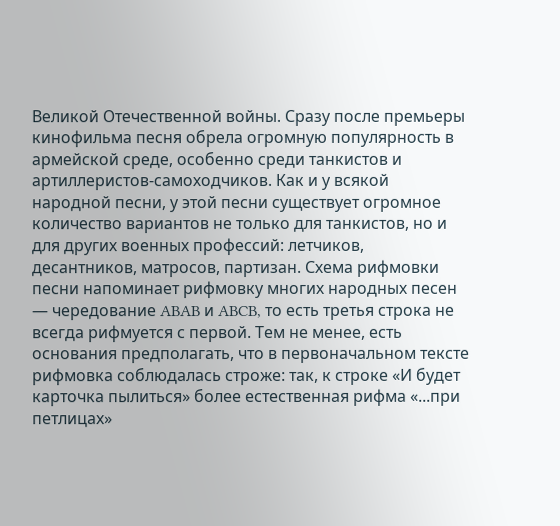Великой Отечественной войны. Сразу после премьеры кинофильма песня обрела огромную популярность в армейской среде, особенно среди танкистов и артиллеристов-самоходчиков. Как и у всякой народной песни, у этой песни существует огромное количество вариантов не только для танкистов, но и для других военных профессий: летчиков, десантников, матросов, партизан. Схема рифмовки песни напоминает рифмовку многих народных песен — чередование ABAB и ABCB, то есть третья строка не всегда рифмуется с первой. Тем не менее, есть основания предполагать, что в первоначальном тексте рифмовка соблюдалась строже: так, к строке «И будет карточка пылиться» более естественная рифма «...при петлицах»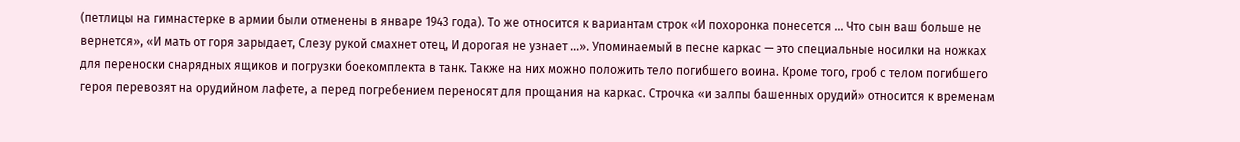(петлицы на гимнастерке в армии были отменены в январе 1943 года). То же относится к вариантам строк «И похоронка понесется ... Что сын ваш больше не вернется», «И мать от горя зарыдает, Слезу рукой смахнет отец, И дорогая не узнает ...». Упоминаемый в песне каркас — это специальные носилки на ножках для переноски снарядных ящиков и погрузки боекомплекта в танк. Также на них можно положить тело погибшего воина. Кроме того, гроб с телом погибшего героя перевозят на орудийном лафете, а перед погребением переносят для прощания на каркас. Строчка «и залпы башенных орудий» относится к временам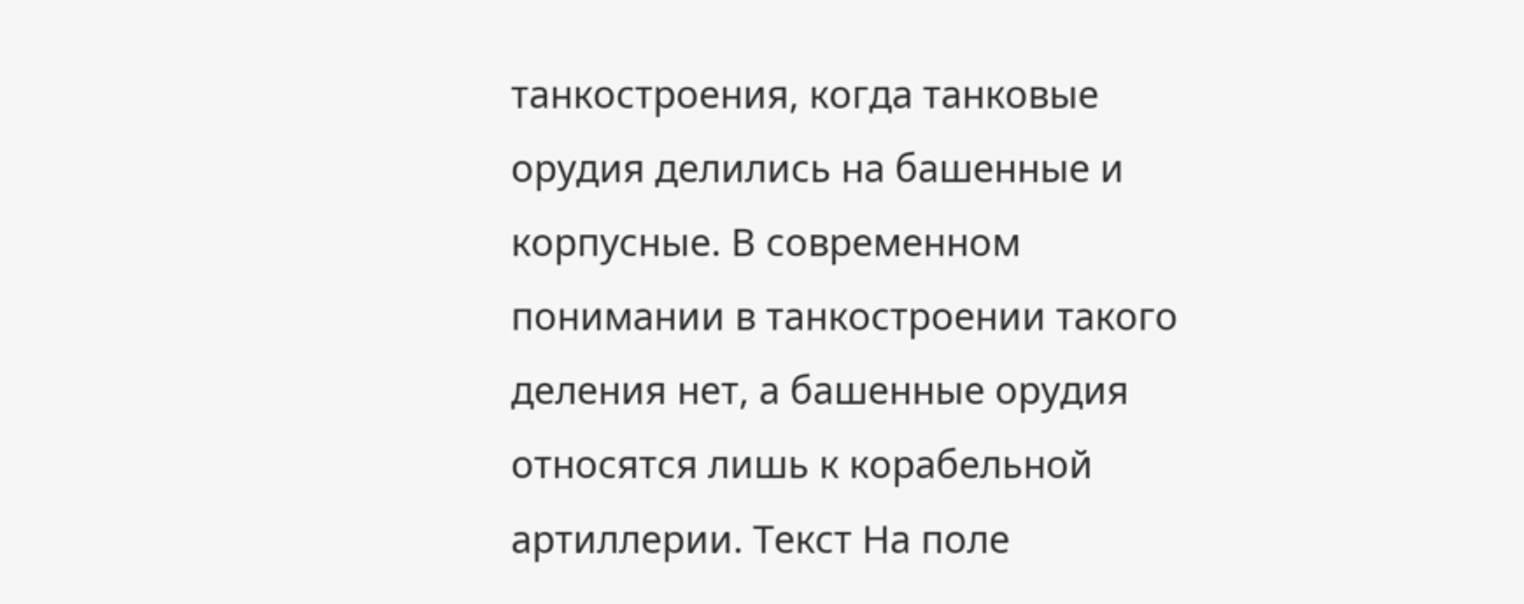танкостроения, когда танковые орудия делились на башенные и корпусные. В современном понимании в танкостроении такого деления нет, а башенные орудия относятся лишь к корабельной артиллерии. Текст На поле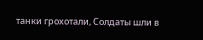танки грохотали, Солдаты шли в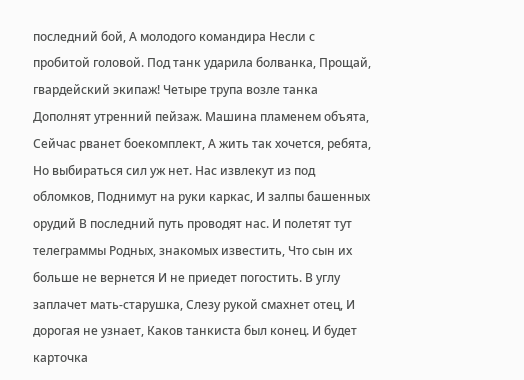последний бой, А молодого командира Несли с пробитой головой. Под танк ударила болванка, Прощай, гвардейский экипаж! Четыре трупа возле танка Дополнят утренний пейзаж. Машина пламенем объята, Сейчас рванет боекомплект, А жить так хочется, ребята, Но выбираться сил уж нет. Нас извлекут из под обломков, Поднимут на руки каркас, И залпы башенных орудий В последний путь проводят нас. И полетят тут телеграммы Родных, знакомых известить, Что сын их больше не вернется И не приедет погостить. В углу заплачет мать-старушка, Слезу рукой смахнет отец, И дорогая не узнает, Каков танкиста был конец. И будет карточка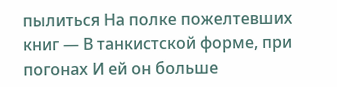пылиться На полке пожелтевших книг — В танкистской форме, при погонах И ей он больше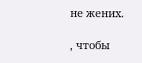не жених.

, чтобы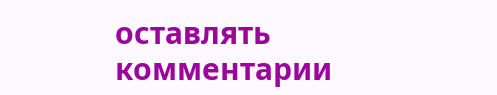оставлять комментарии